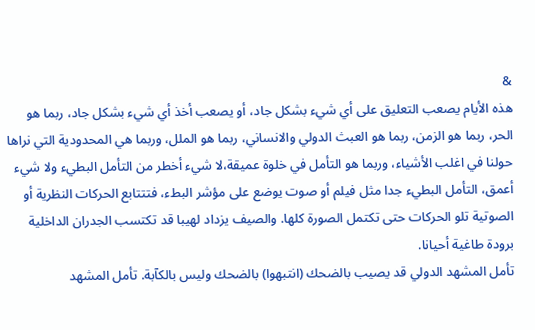&
هذه الأيام يصعب التعليق على أي شيء بشكل جاد، أو يصعب أخذ أي شيء بشكل جاد، ربما هو الحر، ربما هو الزمن، ربما هو العبث الدولي والانساني، ربما هو الملل، وربما هي المحدودية التي نراها حولنا في اغلب الأشياء، وربما هو التأمل في خلوة عميقة،لا شيء أخطر من التأمل البطيء ولا شيء أعمق، التأمل البطيء جدا مثل فيلم أو صوت يوضع على مؤشر البطء، فتتتابع الحركات النظرية أو الصوتية تلو الحركات حتى تكتمل الصورة كلها. والصيف يزداد لهيبا قد تكتسب الجدران الداخلية برودة طاغية أحيانا.
تأمل المشهد الدولي قد يصيب بالضحك (انتبهوا) بالضحك وليس بالكآبة. تأمل المشهد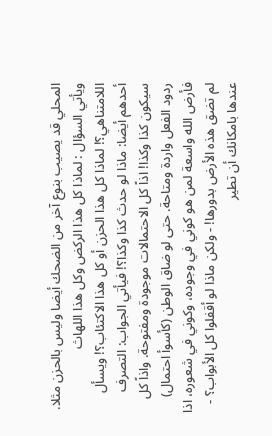المحلي قد يصيب بنوع آخر من الضحك أيضا وليس بالحزن مثلا. ويأتي السؤال : لماذا كل هذا الركض وكل هذا اللهاث اللامتناهي؟! لماذا كل هذا الحزن أو كل هذا الاكتئاب؟! ويسأل أحدهم أيضا: ماذا لو حدث كذا وكذا؟! فيأتي الجواب: التصرف سيكون كذا وكذا! اذاً كل الاحتمالات موجودة ومفتوحة. واذاً كل ردود الفعل واردة ومتاحة. حتى لو ضاق الوطن (كأسوأ احتمال) فأرض الله واسعة لمن هو كوني في وجوده، وكوني في شعوره، اذا لم تضق هذه الأرض بدورها! - ولكن ماذا لو أقفلوا كل الأبواب؟ - عندها بامكانك أن تطير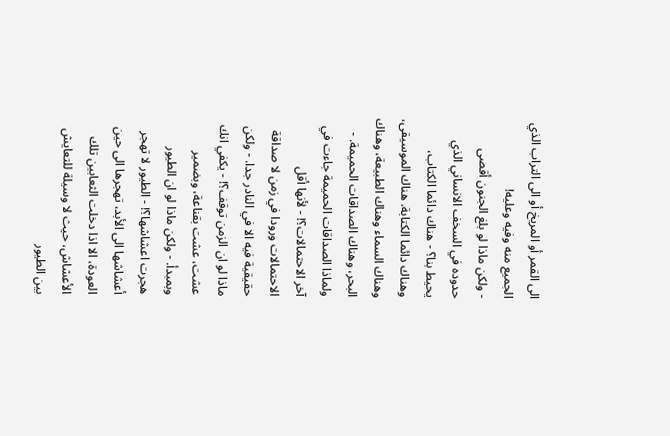الى القمر أو المريخ أو الى التراب الذي الجميع منه وفيه وعليه!
- ولكن ماذا لو بلغ الجنون أقصى حدوده في السخف الانساني الذي يحيط بنا؟ - هناك دائما الكتاب، وهناك دائما الكتابة. هناك الموسيقى، وهناك السماء وهناك الطبيعة، وهناك البحر، وهناك الصداقات الحميمة. - ولماذا الصداقات الحميمة جاءت في آخر الاحتمالات؟! - لأنها أقل الاحتمالات ورودا في زمن لا صداقة حقيقية فيه الا في النادر جدا. - ولكن ماذا لو ان الزمن توقف؟! - يكفي انك عشت، عشت بقناعة، وبضمير وبمبدأ. - ولكن ماذا لو ان الطيور هجرت اعشاشها؟! - الطيور لا تهجر أعشاشها الى الأبد، تهجرها الى حين العودة، الا اذا دخلت الثعابين تلك الأعشاش، حيث لا وسيلة للتعايش بين الطيور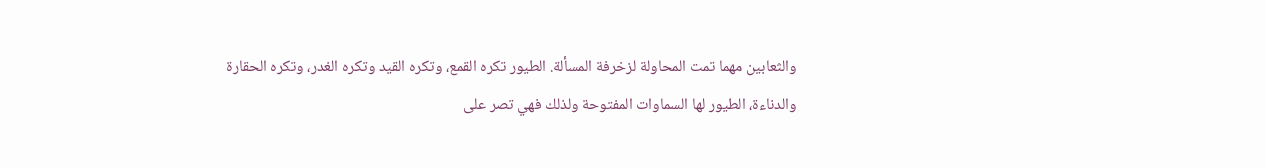والثعابين مهما تمت المحاولة لزخرفة المسألة. الطيور تكره القمع، وتكره القيد وتكره الغدر، وتكره الحقارة والدناءة، الطيور لها السماوات المفتوحة ولذلك فهي تصر على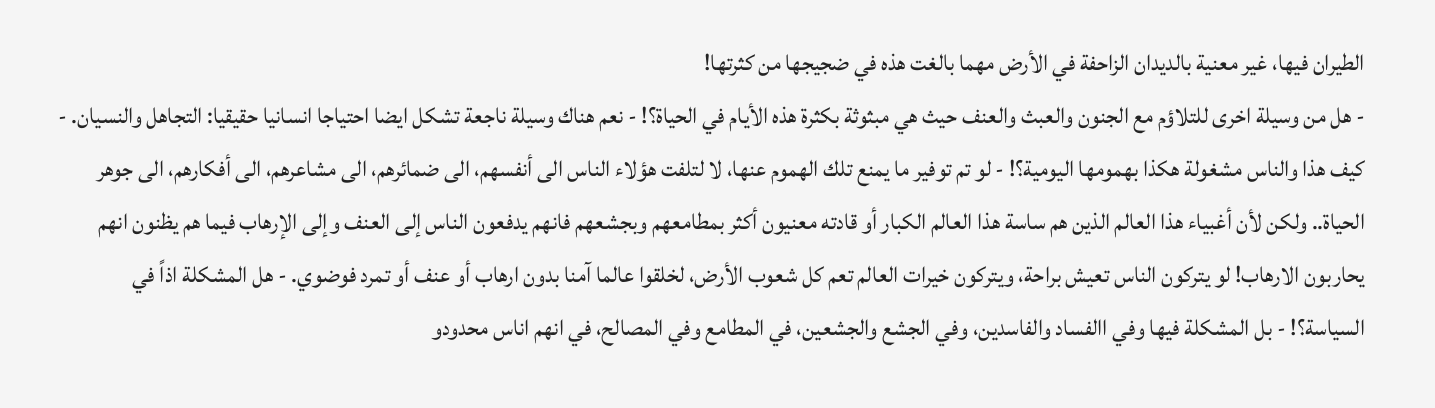الطيران فيها، غير معنية بالديدان الزاحفة في الأرض مهما بالغت هذه في ضجيجها من كثرتها!
- هل من وسيلة اخرى للتلاؤم مع الجنون والعبث والعنف حيث هي مبثوثة بكثرة هذه الأيام في الحياة؟! - نعم هناك وسيلة ناجعة تشكل ايضا احتياجا انسانيا حقيقيا: التجاهل والنسيان. - كيف هذا والناس مشغولة هكذا بهمومها اليومية؟! - لو تم توفير ما يمنع تلك الهموم عنها، لا لتلفت هؤلاء الناس الى أنفسهم، الى ضمائرهم، الى مشاعرهم، الى أفكارهم، الى جوهر الحياة.. ولكن لأن أغبياء هذا العالم الذين هم ساسة هذا العالم الكبار أو قادته معنيون أكثر بمطامعهم وبجشعهم فانهم يدفعون الناس إلى العنف وإلى الإرهاب فيما هم يظنون انهم يحاربون الارهاب! لو يتركون الناس تعيش براحة، ويتركون خيرات العالم تعم كل شعوب الأرض، لخلقوا عالما آمنا بدون ارهاب أو عنف أو تمرد فوضوي. - هل المشكلة اذاً في السياسة؟! - بل المشكلة فيها وفي االفساد والفاسدين، وفي الجشع والجشعين، في المطامع وفي المصالح، في انهم اناس محدودو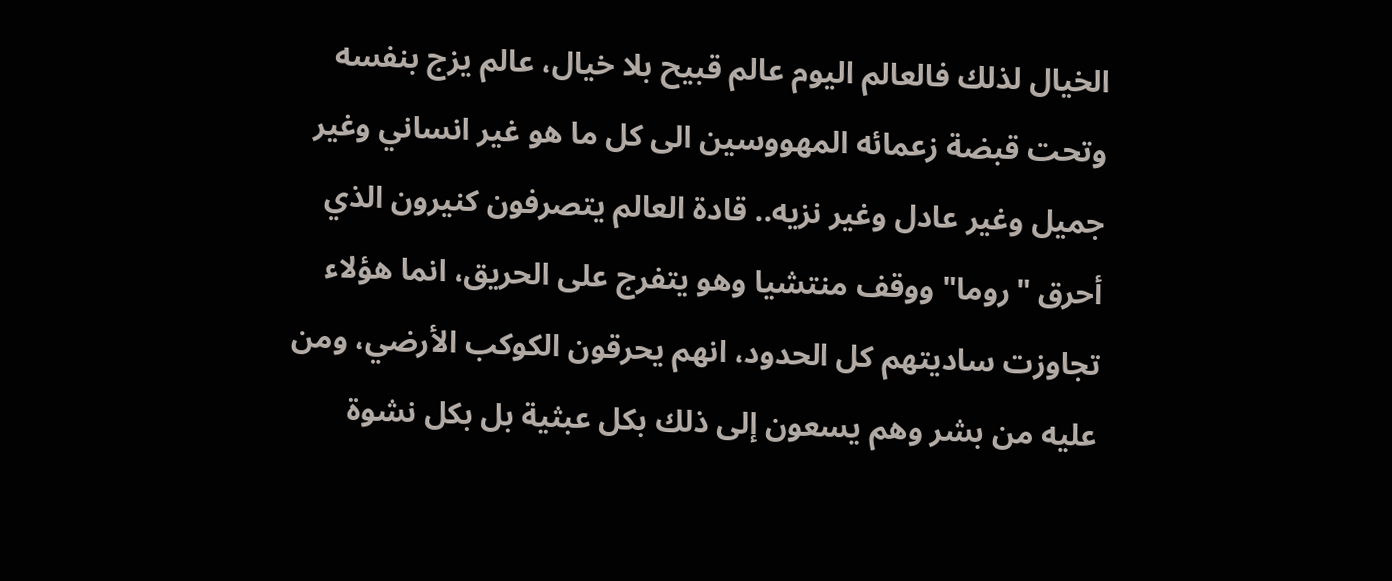الخيال لذلك فالعالم اليوم عالم قبيح بلا خيال، عالم يزج بنفسه وتحت قبضة زعمائه المهووسين الى كل ما هو غير انساني وغير جميل وغير عادل وغير نزيه.. قادة العالم يتصرفون كنيرون الذي أحرق "روما" ووقف منتشيا وهو يتفرج على الحريق، انما هؤلاء تجاوزت ساديتهم كل الحدود، انهم يحرقون الكوكب الأرضي، ومن عليه من بشر وهم يسعون إلى ذلك بكل عبثية بل بكل نشوة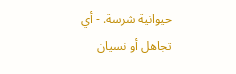حيوانية شرسة. - أي تجاهل أو نسيان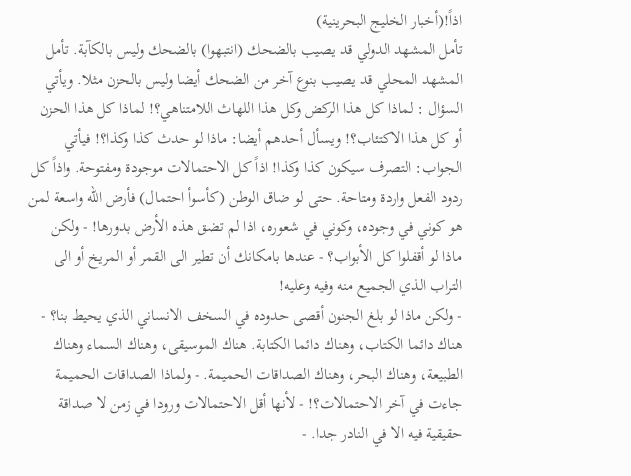اذاً!(أخبار الخليج البحرينية)
تأمل المشهد الدولي قد يصيب بالضحك (انتبهوا) بالضحك وليس بالكآبة. تأمل المشهد المحلي قد يصيب بنوع آخر من الضحك أيضا وليس بالحزن مثلا. ويأتي السؤال : لماذا كل هذا الركض وكل هذا اللهاث اللامتناهي؟! لماذا كل هذا الحزن أو كل هذا الاكتئاب؟! ويسأل أحدهم أيضا: ماذا لو حدث كذا وكذا؟! فيأتي الجواب: التصرف سيكون كذا وكذا! اذاً كل الاحتمالات موجودة ومفتوحة. واذاً كل ردود الفعل واردة ومتاحة. حتى لو ضاق الوطن (كأسوأ احتمال) فأرض الله واسعة لمن هو كوني في وجوده، وكوني في شعوره، اذا لم تضق هذه الأرض بدورها! - ولكن ماذا لو أقفلوا كل الأبواب؟ - عندها بامكانك أن تطير الى القمر أو المريخ أو الى التراب الذي الجميع منه وفيه وعليه!
- ولكن ماذا لو بلغ الجنون أقصى حدوده في السخف الانساني الذي يحيط بنا؟ - هناك دائما الكتاب، وهناك دائما الكتابة. هناك الموسيقى، وهناك السماء وهناك الطبيعة، وهناك البحر، وهناك الصداقات الحميمة. - ولماذا الصداقات الحميمة جاءت في آخر الاحتمالات؟! - لأنها أقل الاحتمالات ورودا في زمن لا صداقة حقيقية فيه الا في النادر جدا. -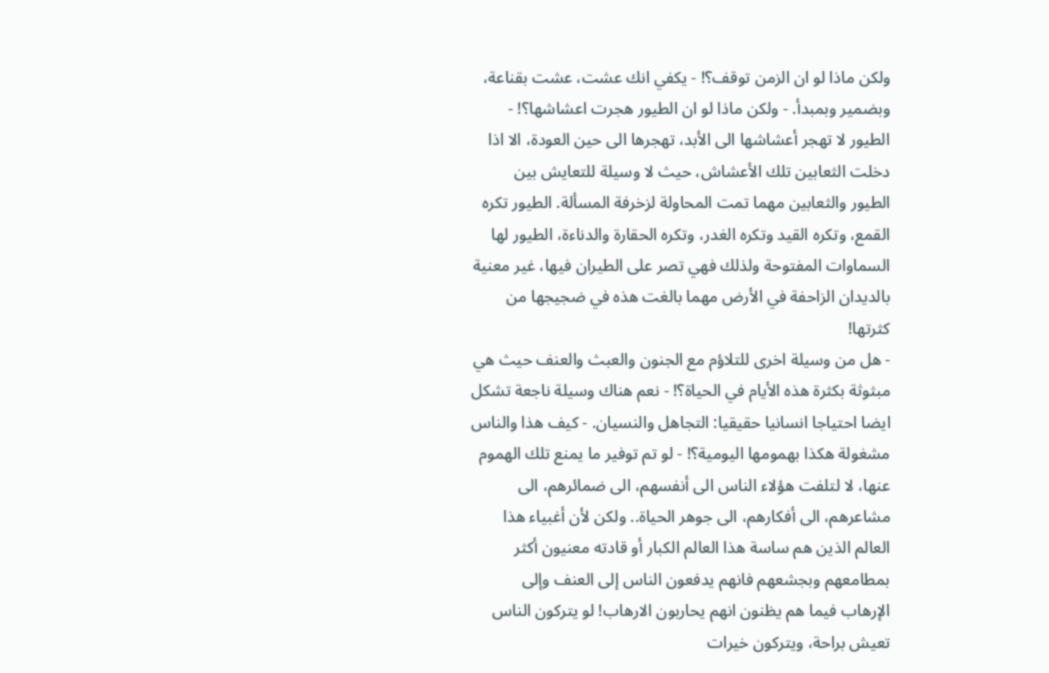ولكن ماذا لو ان الزمن توقف؟! - يكفي انك عشت، عشت بقناعة، وبضمير وبمبدأ. - ولكن ماذا لو ان الطيور هجرت اعشاشها؟! - الطيور لا تهجر أعشاشها الى الأبد، تهجرها الى حين العودة، الا اذا دخلت الثعابين تلك الأعشاش، حيث لا وسيلة للتعايش بين الطيور والثعابين مهما تمت المحاولة لزخرفة المسألة. الطيور تكره القمع، وتكره القيد وتكره الغدر، وتكره الحقارة والدناءة، الطيور لها السماوات المفتوحة ولذلك فهي تصر على الطيران فيها، غير معنية بالديدان الزاحفة في الأرض مهما بالغت هذه في ضجيجها من كثرتها!
- هل من وسيلة اخرى للتلاؤم مع الجنون والعبث والعنف حيث هي مبثوثة بكثرة هذه الأيام في الحياة؟! - نعم هناك وسيلة ناجعة تشكل ايضا احتياجا انسانيا حقيقيا: التجاهل والنسيان. - كيف هذا والناس مشغولة هكذا بهمومها اليومية؟! - لو تم توفير ما يمنع تلك الهموم عنها، لا لتلفت هؤلاء الناس الى أنفسهم، الى ضمائرهم، الى مشاعرهم، الى أفكارهم، الى جوهر الحياة.. ولكن لأن أغبياء هذا العالم الذين هم ساسة هذا العالم الكبار أو قادته معنيون أكثر بمطامعهم وبجشعهم فانهم يدفعون الناس إلى العنف وإلى الإرهاب فيما هم يظنون انهم يحاربون الارهاب! لو يتركون الناس تعيش براحة، ويتركون خيرات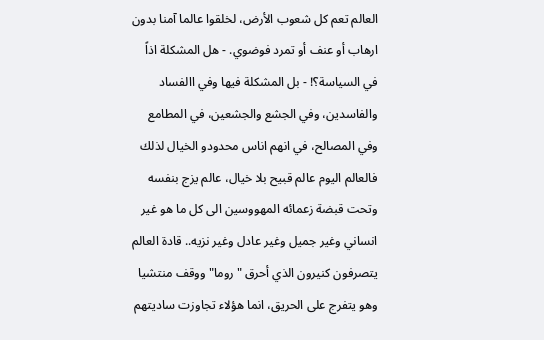العالم تعم كل شعوب الأرض، لخلقوا عالما آمنا بدون ارهاب أو عنف أو تمرد فوضوي. - هل المشكلة اذاً في السياسة؟! - بل المشكلة فيها وفي االفساد والفاسدين، وفي الجشع والجشعين، في المطامع وفي المصالح، في انهم اناس محدودو الخيال لذلك فالعالم اليوم عالم قبيح بلا خيال، عالم يزج بنفسه وتحت قبضة زعمائه المهووسين الى كل ما هو غير انساني وغير جميل وغير عادل وغير نزيه.. قادة العالم يتصرفون كنيرون الذي أحرق "روما" ووقف منتشيا وهو يتفرج على الحريق، انما هؤلاء تجاوزت ساديتهم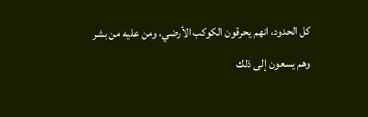كل الحدود، انهم يحرقون الكوكب الأرضي، ومن عليه من بشر وهم يسعون إلى ذلك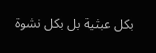بكل عبثية بل بكل نشوة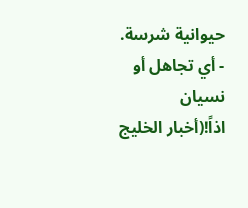حيوانية شرسة. - أي تجاهل أو نسيان اذاً!(أخبار الخليج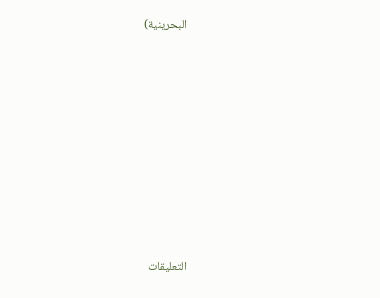البحرينية)














التعليقات